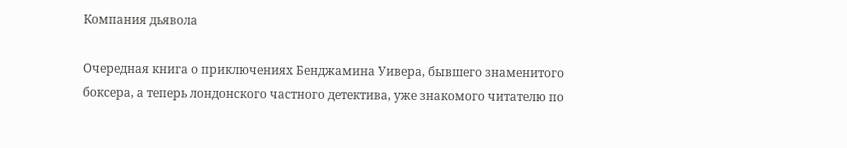Компания дьявола

Oчередная книга о приключениях Бенджамина Уивера, бывшего знаменитого боксера, а теперь лондонского частного детектива, уже знакомого читателю по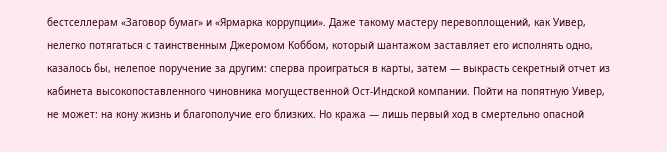бестселлерам «Заговор бумаг» и «Ярмарка коррупции». Даже такому мастеру перевоплощений, как Уивер, нелегко потягаться с таинственным Джеромом Коббом, который шантажом заставляет его исполнять одно, казалось бы, нелепое поручение за другим: сперва проиграться в карты, затем — выкрасть секретный отчет из кабинета высокопоставленного чиновника могущественной Ост-Индской компании. Пойти на попятную Уивер, не может: на кону жизнь и благополучие его близких. Но кража — лишь первый ход в смертельно опасной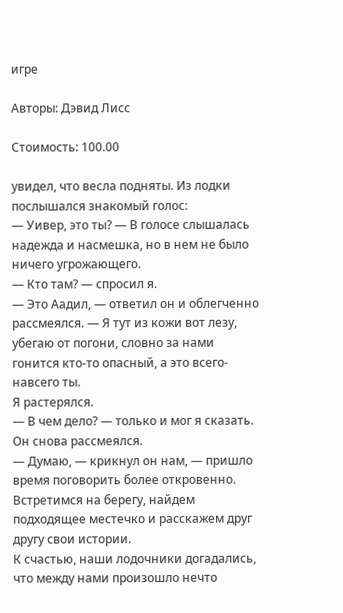игре

Авторы: Дэвид Лисс

Стоимость: 100.00

увидел, что весла подняты. Из лодки послышался знакомый голос:
— Уивер, это ты? — В голосе слышалась надежда и насмешка, но в нем не было ничего угрожающего.
— Кто там? — спросил я.
— Это Аадил, — ответил он и облегченно рассмеялся. — Я тут из кожи вот лезу, убегаю от погони, словно за нами гонится кто-то опасный, а это всего-навсего ты.
Я растерялся.
— В чем дело? — только и мог я сказать.
Он снова рассмеялся.
— Думаю, — крикнул он нам, — пришло время поговорить более откровенно. Встретимся на берегу, найдем подходящее местечко и расскажем друг другу свои истории.
К счастью, наши лодочники догадались, что между нами произошло нечто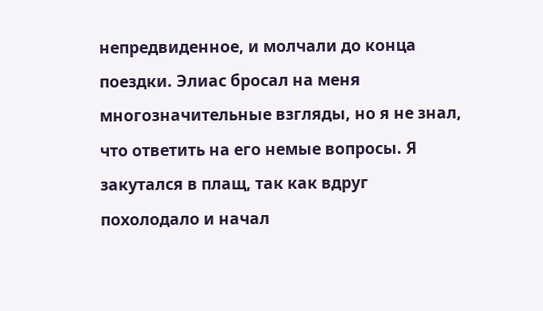непредвиденное, и молчали до конца поездки. Элиас бросал на меня многозначительные взгляды, но я не знал, что ответить на его немые вопросы. Я закутался в плащ, так как вдруг похолодало и начал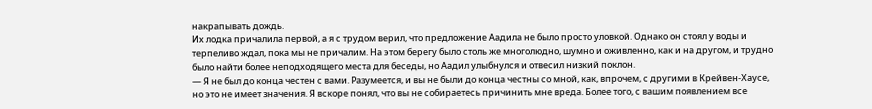накрапывать дождь.
Их лодка причалила первой, а я с трудом верил, что предложение Аадила не было просто уловкой. Однако он стоял у воды и терпеливо ждал, пока мы не причалим. На этом берегу было столь же многолюдно, шумно и оживленно, как и на другом, и трудно было найти более неподходящего места для беседы, но Аадил улыбнулся и отвесил низкий поклон.
— Я не был до конца честен с вами. Разумеется, и вы не были до конца честны со мной, как, впрочем, с другими в Крейвен-Хаусе, но это не имеет значения. Я вскоре понял, что вы не собираетесь причинить мне вреда. Более того, с вашим появлением все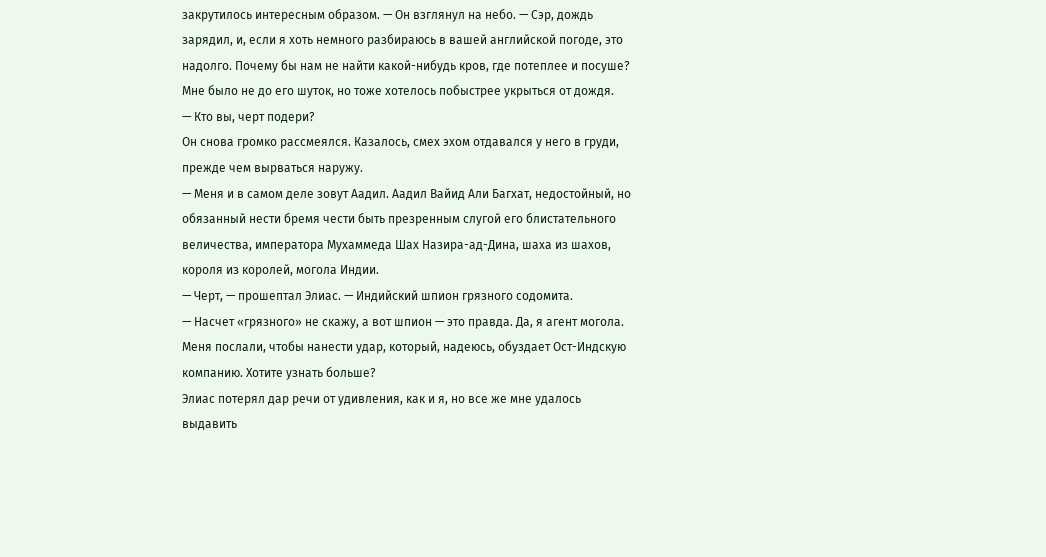закрутилось интересным образом. — Он взглянул на небо. — Сэр, дождь зарядил, и, если я хоть немного разбираюсь в вашей английской погоде, это надолго. Почему бы нам не найти какой-нибудь кров, где потеплее и посуше?
Мне было не до его шуток, но тоже хотелось побыстрее укрыться от дождя.
— Кто вы, черт подери?
Он снова громко рассмеялся. Казалось, смех эхом отдавался у него в груди, прежде чем вырваться наружу.
— Меня и в самом деле зовут Аадил. Аадил Вайид Али Багхат, недостойный, но обязанный нести бремя чести быть презренным слугой его блистательного величества, императора Мухаммеда Шах Назира-ад-Дина, шаха из шахов, короля из королей, могола Индии.
— Черт, — прошептал Элиас. — Индийский шпион грязного содомита.
— Насчет «грязного» не скажу, а вот шпион — это правда. Да, я агент могола. Меня послали, чтобы нанести удар, который, надеюсь, обуздает Ост-Индскую компанию. Хотите узнать больше?
Элиас потерял дар речи от удивления, как и я, но все же мне удалось выдавить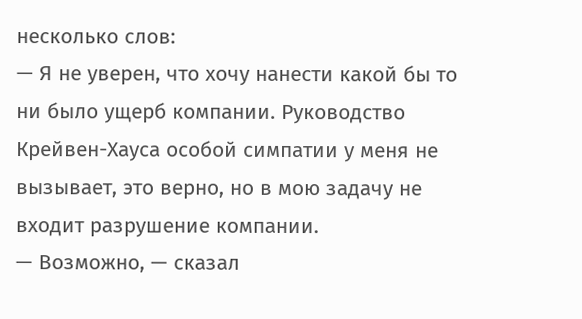несколько слов:
— Я не уверен, что хочу нанести какой бы то ни было ущерб компании. Руководство Крейвен-Хауса особой симпатии у меня не вызывает, это верно, но в мою задачу не входит разрушение компании.
— Возможно, — сказал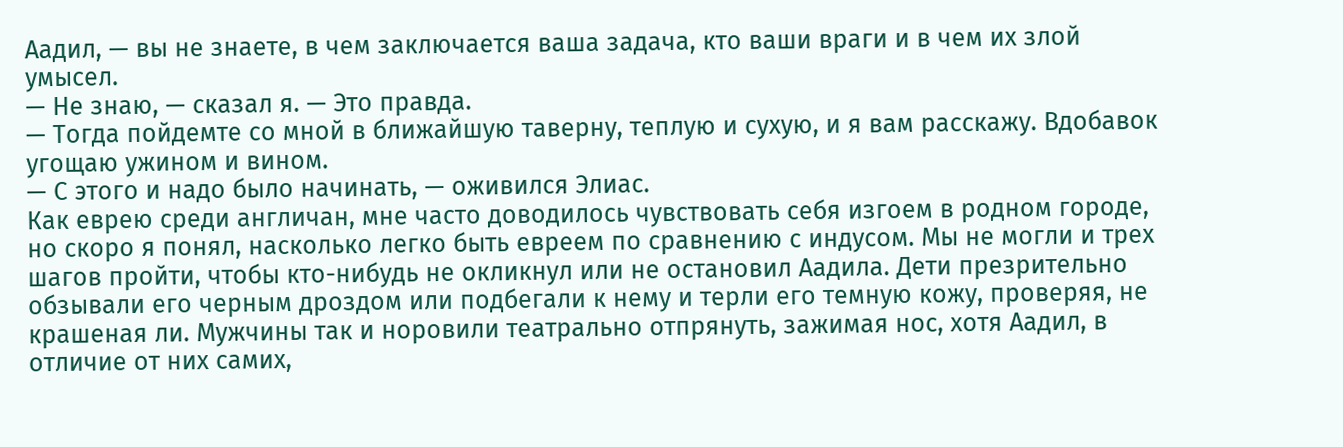Аадил, — вы не знаете, в чем заключается ваша задача, кто ваши враги и в чем их злой умысел.
— Не знаю, — сказал я. — Это правда.
— Тогда пойдемте со мной в ближайшую таверну, теплую и сухую, и я вам расскажу. Вдобавок угощаю ужином и вином.
— С этого и надо было начинать, — оживился Элиас.
Как еврею среди англичан, мне часто доводилось чувствовать себя изгоем в родном городе, но скоро я понял, насколько легко быть евреем по сравнению с индусом. Мы не могли и трех шагов пройти, чтобы кто-нибудь не окликнул или не остановил Аадила. Дети презрительно обзывали его черным дроздом или подбегали к нему и терли его темную кожу, проверяя, не крашеная ли. Мужчины так и норовили театрально отпрянуть, зажимая нос, хотя Аадил, в отличие от них самих,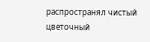распространял чистый цветочный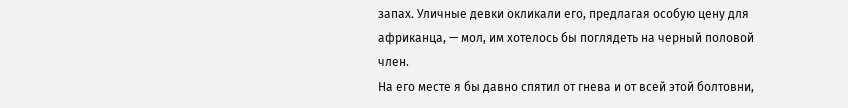запах. Уличные девки окликали его, предлагая особую цену для африканца, — мол, им хотелось бы поглядеть на черный половой член.
На его месте я бы давно спятил от гнева и от всей этой болтовни,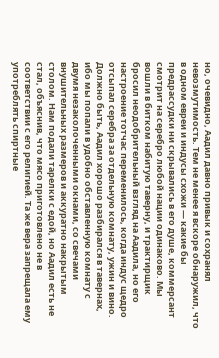но, очевидно, Аадил давно привык и сохранял невозмутимость. Тем не менее я вскоре обнаружил, что в одном евреи и индусы схожи — какие бы предрассудки ни скрывались в его душе, коммерсант смотрит на серебро любой нации одинаково. Мы вошли в битком набитую таверну, и трактирщик бросил неодобрительный взгляд на Аадила, но его настроение тотчас переменилось, когда индус щедро отсыпал серебра за отдельную комнату, ужин и вино.
Должно быть, Аадил хорошо разбирался в тавернах, ибо мы попали в удобно обставленную комнату с двумя незаколоченными окнами, со свечами внушительных размеров и аккуратно накрытым столом. Нам подали тарелки с едой, но Аадил есть не стал, объяснив, что мясо приготовлено не в соответствии с его религией. Та же вера запрещала ему употреблять спиртные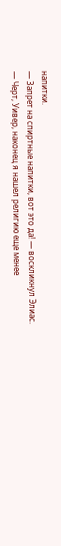напитки.
— Запрет на спиртные напитки, вот это да! — воскликнул Элиас. — Черт, Уивер, наконец я нашел религию еще менее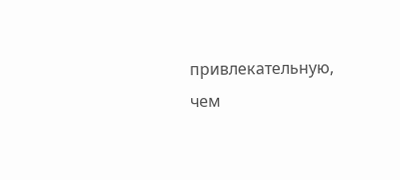привлекательную, чем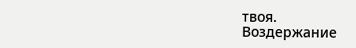твоя.
Воздержание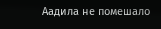Аадила не помешало